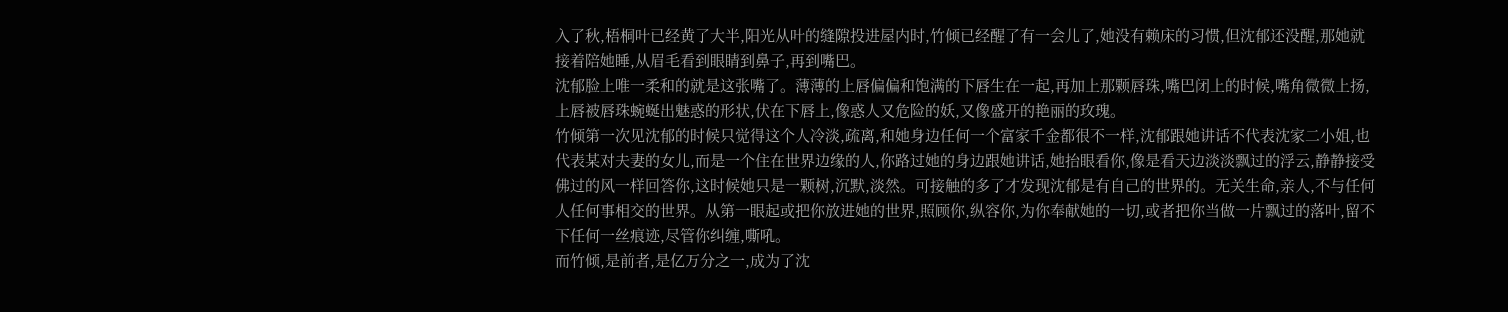入了秋,梧桐叶已经黄了大半,阳光从叶的缝隙投进屋内时,竹倾已经醒了有一会儿了,她没有赖床的习惯,但沈郁还没醒,那她就接着陪她睡,从眉毛看到眼睛到鼻子,再到嘴巴。
沈郁脸上唯一柔和的就是这张嘴了。薄薄的上唇偏偏和饱满的下唇生在一起,再加上那颗唇珠,嘴巴闭上的时候,嘴角微微上扬,上唇被唇珠蜿蜒出魅惑的形状,伏在下唇上,像惑人又危险的妖,又像盛开的艳丽的玫瑰。
竹倾第一次见沈郁的时候只觉得这个人冷淡,疏离,和她身边任何一个富家千金都很不一样,沈郁跟她讲话不代表沈家二小姐,也代表某对夫妻的女儿,而是一个住在世界边缘的人,你路过她的身边跟她讲话,她抬眼看你,像是看天边淡淡飘过的浮云,静静接受佛过的风一样回答你,这时候她只是一颗树,沉默,淡然。可接触的多了才发现沈郁是有自己的世界的。无关生命,亲人,不与任何人任何事相交的世界。从第一眼起或把你放进她的世界,照顾你,纵容你,为你奉献她的一切,或者把你当做一片飘过的落叶,留不下任何一丝痕迹,尽管你纠缠,嘶吼。
而竹倾,是前者,是亿万分之一,成为了沈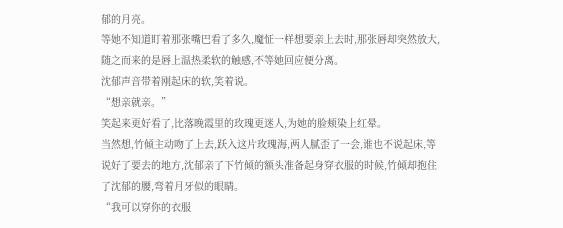郁的月亮。
等她不知道盯着那张嘴巴看了多久,魔怔一样想要亲上去时,那张唇却突然放大,随之而来的是唇上温热柔软的触感,不等她回应便分离。
沈郁声音带着刚起床的软,笑着说。
“想亲就亲。”
笑起来更好看了,比落晚霞里的玫瑰更迷人,为她的脸颊染上红晕。
当然想,竹倾主动吻了上去,跃入这片玫瑰海,两人腻歪了一会,谁也不说起床,等说好了要去的地方,沈郁亲了下竹倾的额头准备起身穿衣服的时候,竹倾却抱住了沈郁的腰,弯着月牙似的眼睛。
“我可以穿你的衣服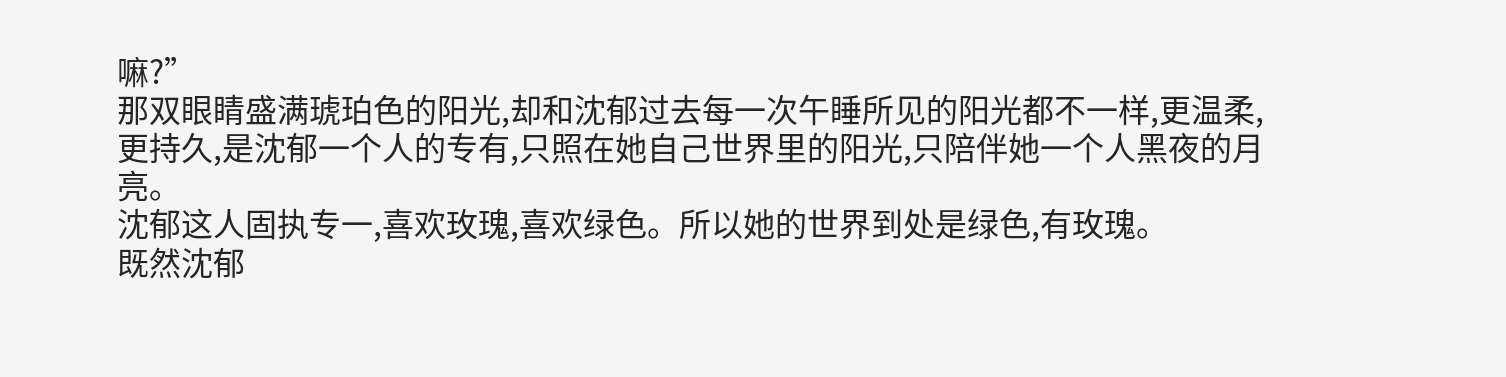嘛?”
那双眼睛盛满琥珀色的阳光,却和沈郁过去每一次午睡所见的阳光都不一样,更温柔,更持久,是沈郁一个人的专有,只照在她自己世界里的阳光,只陪伴她一个人黑夜的月亮。
沈郁这人固执专一,喜欢玫瑰,喜欢绿色。所以她的世界到处是绿色,有玫瑰。
既然沈郁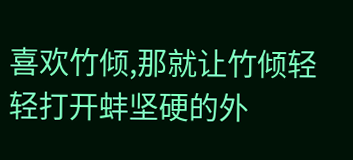喜欢竹倾,那就让竹倾轻轻打开蚌坚硬的外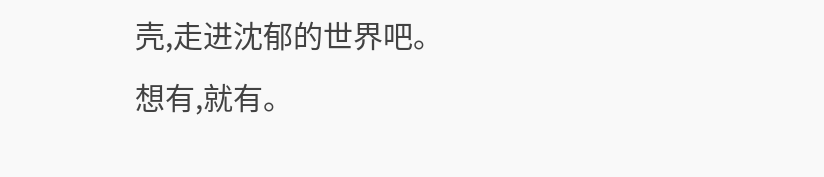壳,走进沈郁的世界吧。
想有,就有。